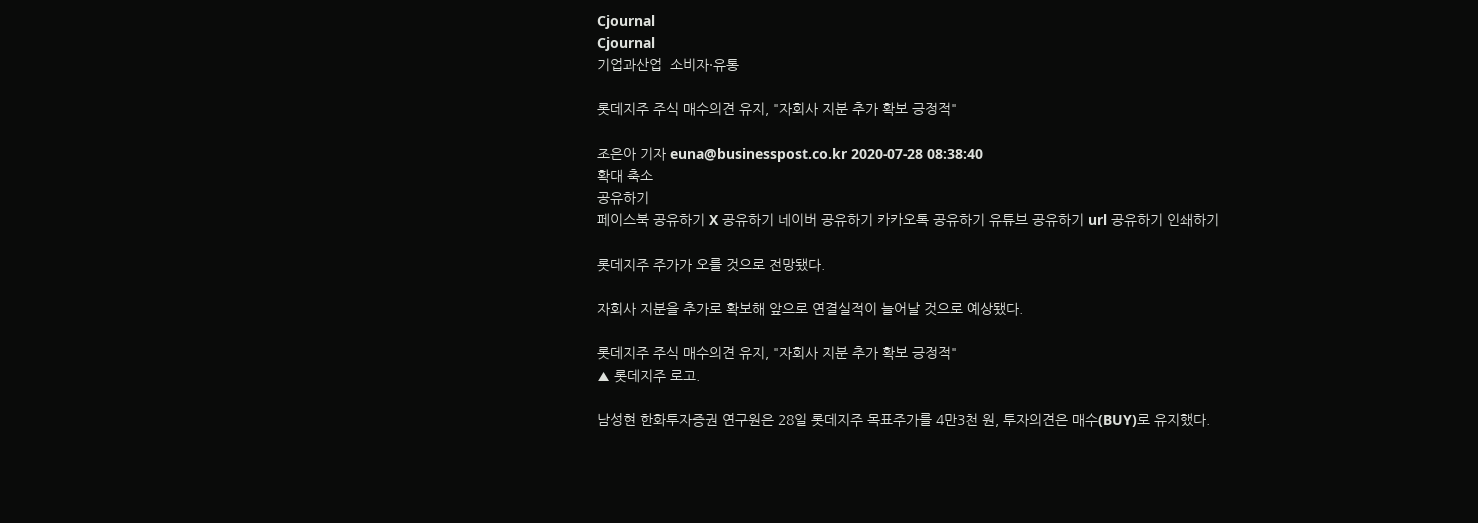Cjournal
Cjournal
기업과산업  소비자·유통

롯데지주 주식 매수의견 유지, "자회사 지분 추가 확보 긍정적"

조은아 기자 euna@businesspost.co.kr 2020-07-28 08:38:40
확대 축소
공유하기
페이스북 공유하기 X 공유하기 네이버 공유하기 카카오톡 공유하기 유튜브 공유하기 url 공유하기 인쇄하기

롯데지주 주가가 오를 것으로 전망됐다.

자회사 지분을 추가로 확보해 앞으로 연결실적이 늘어날 것으로 예상됐다.

롯데지주 주식 매수의견 유지, "자회사 지분 추가 확보 긍정적"
▲ 롯데지주 로고.

남성현 한화투자증권 연구원은 28일 롯데지주 목표주가를 4만3천 원, 투자의견은 매수(BUY)로 유지했다.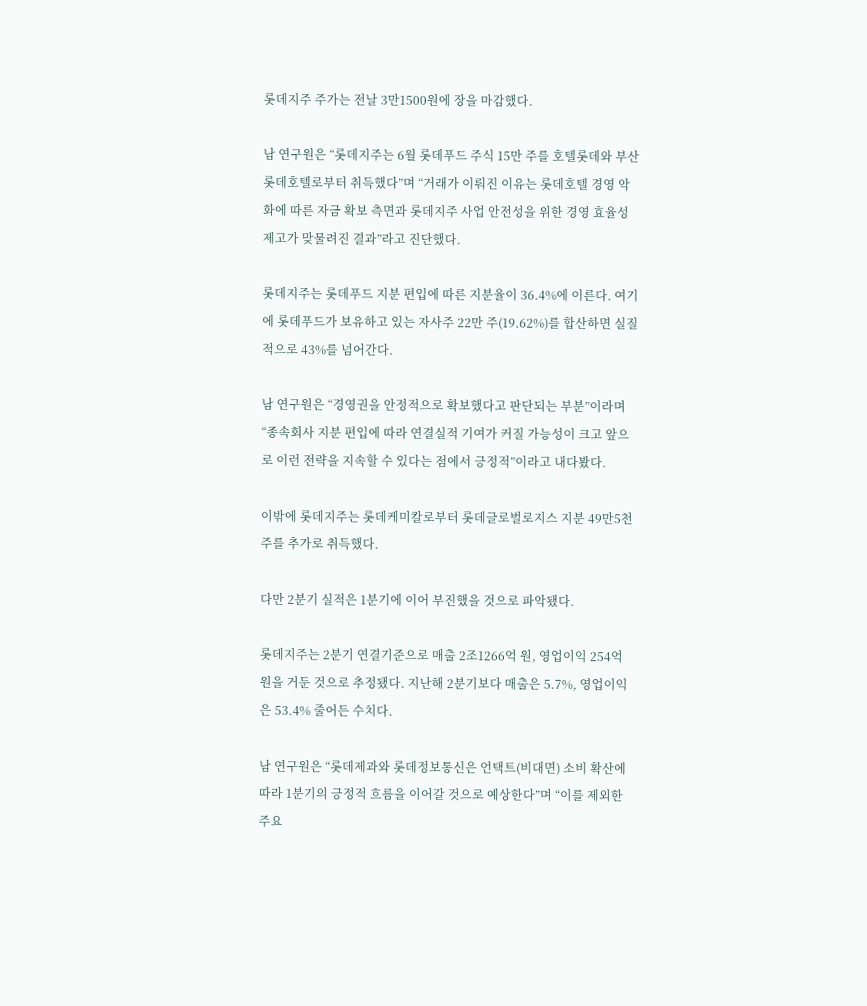롯데지주 주가는 전날 3만1500원에 장을 마감했다.

남 연구원은 “롯데지주는 6월 롯데푸드 주식 15만 주를 호텔롯데와 부산롯데호텔로부터 취득했다”며 “거래가 이뤄진 이유는 롯데호텔 경영 악화에 따른 자금 확보 측면과 롯데지주 사업 안전성을 위한 경영 효율성 제고가 맞물려진 결과”라고 진단했다.

롯데지주는 롯데푸드 지분 편입에 따른 지분율이 36.4%에 이른다. 여기에 롯데푸드가 보유하고 있는 자사주 22만 주(19.62%)를 합산하면 실질적으로 43%를 넘어간다.

남 연구원은 “경영권을 안정적으로 확보했다고 판단되는 부분”이라며 “종속회사 지분 편입에 따라 연결실적 기여가 커질 가능성이 크고 앞으로 이런 전략을 지속할 수 있다는 점에서 긍정적”이라고 내다봤다.

이밖에 롯데지주는 롯데케미칼로부터 롯데글로벌로지스 지분 49만5천 주를 추가로 취득했다.

다만 2분기 실적은 1분기에 이어 부진했을 것으로 파악됐다.

롯데지주는 2분기 연결기준으로 매출 2조1266억 원, 영업이익 254억 원을 거둔 것으로 추정됐다. 지난해 2분기보다 매출은 5.7%, 영업이익은 53.4% 줄어든 수치다.

남 연구원은 “롯데제과와 롯데정보통신은 언택트(비대면) 소비 확산에 따라 1분기의 긍정적 흐름을 이어갈 것으로 예상한다”며 “이를 제외한 주요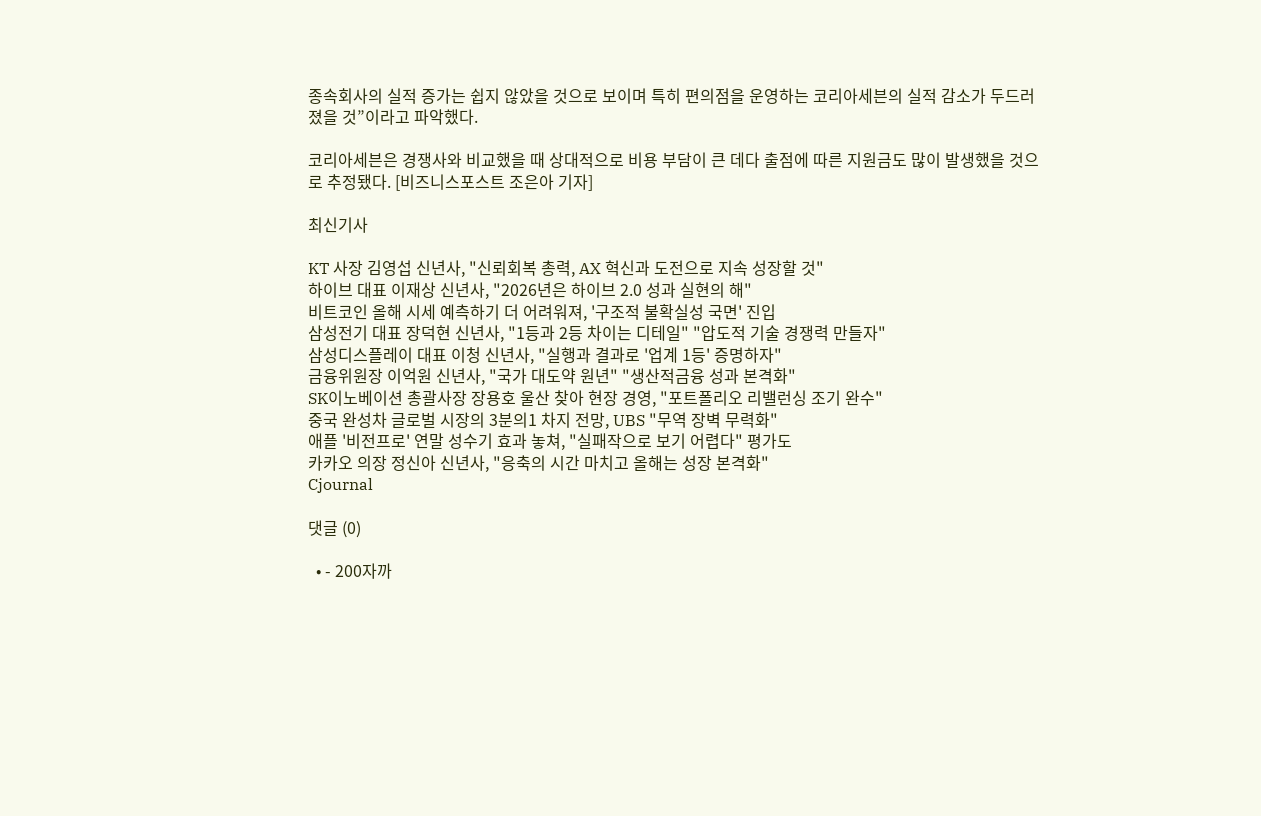종속회사의 실적 증가는 쉽지 않았을 것으로 보이며 특히 편의점을 운영하는 코리아세븐의 실적 감소가 두드러졌을 것”이라고 파악했다.

코리아세븐은 경쟁사와 비교했을 때 상대적으로 비용 부담이 큰 데다 출점에 따른 지원금도 많이 발생했을 것으로 추정됐다. [비즈니스포스트 조은아 기자]

최신기사

KT 사장 김영섭 신년사, "신뢰회복 총력, AX 혁신과 도전으로 지속 성장할 것"
하이브 대표 이재상 신년사, "2026년은 하이브 2.0 성과 실현의 해"
비트코인 올해 시세 예측하기 더 어려워져, '구조적 불확실성 국면' 진입
삼성전기 대표 장덕현 신년사, "1등과 2등 차이는 디테일" "압도적 기술 경쟁력 만들자"
삼성디스플레이 대표 이청 신년사, "실행과 결과로 '업계 1등' 증명하자"
금융위원장 이억원 신년사, "국가 대도약 원년" "생산적금융 성과 본격화"
SK이노베이션 총괄사장 장용호 울산 찾아 현장 경영, "포트폴리오 리밸런싱 조기 완수"
중국 완성차 글로벌 시장의 3분의1 차지 전망, UBS "무역 장벽 무력화"
애플 '비전프로' 연말 성수기 효과 놓쳐, "실패작으로 보기 어렵다" 평가도
카카오 의장 정신아 신년사, "응축의 시간 마치고 올해는 성장 본격화"
Cjournal

댓글 (0)

  • - 200자까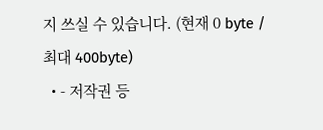지 쓰실 수 있습니다. (현재 0 byte / 최대 400byte)
  • - 저작권 등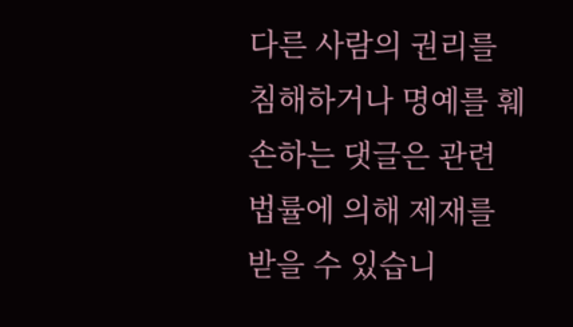다른 사람의 권리를 침해하거나 명예를 훼손하는 댓글은 관련 법률에 의해 제재를 받을 수 있습니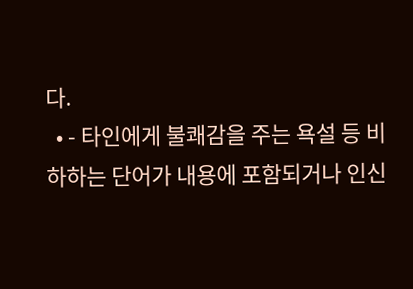다.
  • - 타인에게 불쾌감을 주는 욕설 등 비하하는 단어가 내용에 포함되거나 인신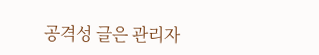공격성 글은 관리자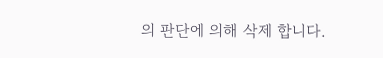의 판단에 의해 삭제 합니다.